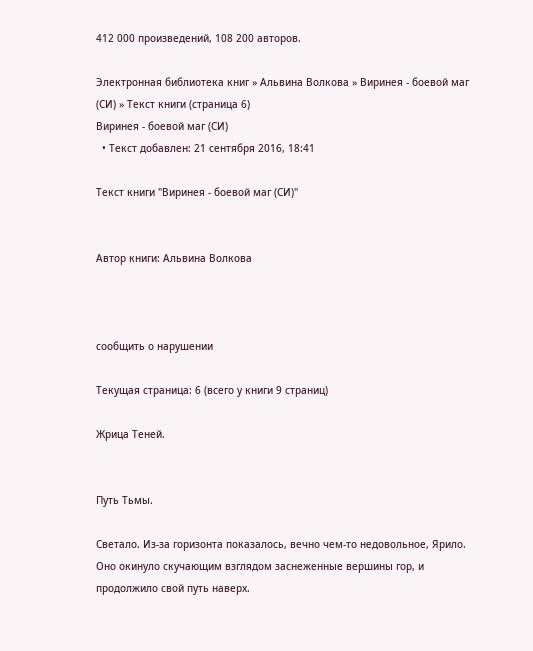412 000 произведений, 108 200 авторов.

Электронная библиотека книг » Альвина Волкова » Виринея - боевой маг (СИ) » Текст книги (страница 6)
Виринея - боевой маг (СИ)
  • Текст добавлен: 21 сентября 2016, 18:41

Текст книги "Виринея - боевой маг (СИ)"


Автор книги: Альвина Волкова



сообщить о нарушении

Текущая страница: 6 (всего у книги 9 страниц)

Жрица Теней.


Путь Тьмы.

Светало. Из-за горизонта показалось, вечно чем-то недовольное, Ярило. Оно окинуло скучающим взглядом заснеженные вершины гор, и продолжило свой путь наверх.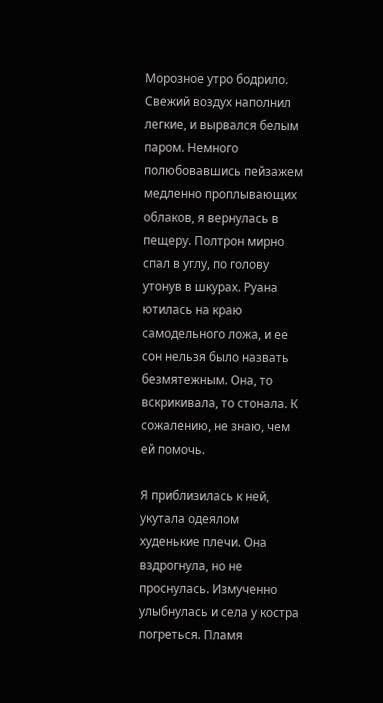Морозное утро бодрило. Свежий воздух наполнил легкие, и вырвался белым паром. Немного полюбовавшись пейзажем медленно проплывающих облаков, я вернулась в пещеру. Полтрон мирно спал в углу, по голову утонув в шкурах. Руана ютилась на краю самодельного ложа, и ее сон нельзя было назвать безмятежным. Она, то вскрикивала, то стонала. К сожалению, не знаю, чем ей помочь.

Я приблизилась к ней, укутала одеялом худенькие плечи. Она вздрогнула, но не проснулась. Измученно улыбнулась и села у костра погреться. Пламя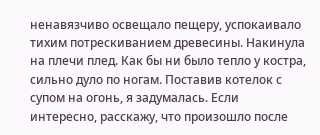ненавязчиво освещало пещеру, успокаивало тихим потрескиванием древесины. Накинула на плечи плед. Как бы ни было тепло у костра, сильно дуло по ногам. Поставив котелок с супом на огонь, я задумалась. Если интересно, расскажу, что произошло после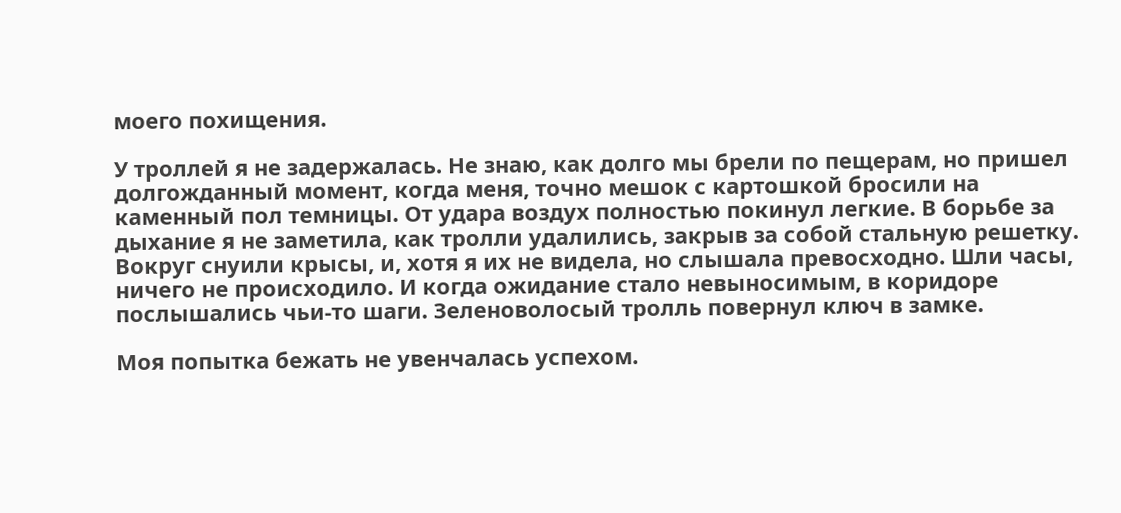моего похищения.

У троллей я не задержалась. Не знаю, как долго мы брели по пещерам, но пришел долгожданный момент, когда меня, точно мешок с картошкой бросили на каменный пол темницы. От удара воздух полностью покинул легкие. В борьбе за дыхание я не заметила, как тролли удалились, закрыв за собой стальную решетку. Вокруг снуили крысы, и, хотя я их не видела, но слышала превосходно. Шли часы, ничего не происходило. И когда ожидание стало невыносимым, в коридоре послышались чьи-то шаги. Зеленоволосый тролль повернул ключ в замке.

Моя попытка бежать не увенчалась успехом.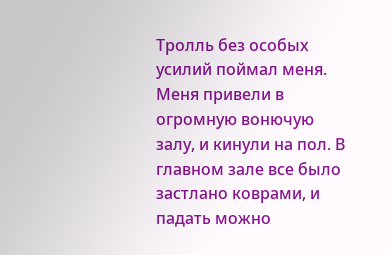Тролль без особых усилий поймал меня. Меня привели в огромную вонючую залу, и кинули на пол. В главном зале все было застлано коврами, и падать можно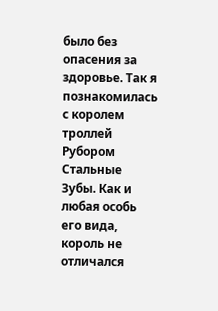было без опасения за здоровье. Так я познакомилась с королем троллей Рубором Стальные Зубы. Как и любая особь его вида, король не отличался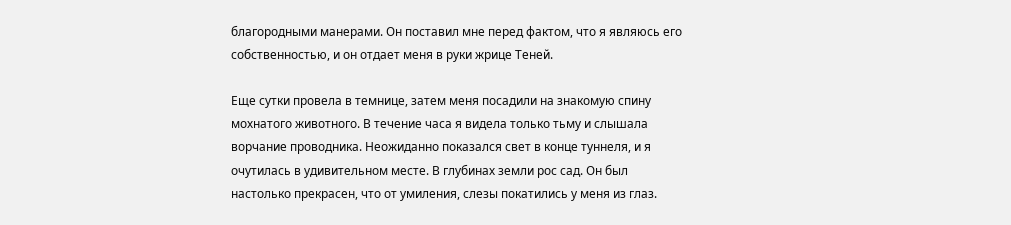благородными манерами. Он поставил мне перед фактом, что я являюсь его собственностью, и он отдает меня в руки жрице Теней.

Еще сутки провела в темнице, затем меня посадили на знакомую спину мохнатого животного. В течение часа я видела только тьму и слышала ворчание проводника. Неожиданно показался свет в конце туннеля, и я очутилась в удивительном месте. В глубинах земли рос сад. Он был настолько прекрасен, что от умиления, слезы покатились у меня из глаз.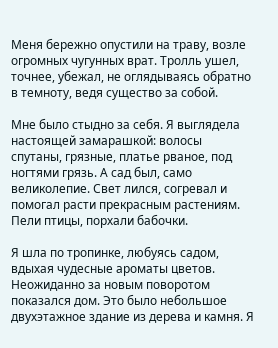Меня бережно опустили на траву, возле огромных чугунных врат. Тролль ушел, точнее, убежал, не оглядываясь обратно в темноту, ведя существо за собой.

Мне было стыдно за себя. Я выглядела настоящей замарашкой: волосы спутаны, грязные, платье рваное, под ногтями грязь. А сад был, само великолепие. Свет лился, согревал и помогал расти прекрасным растениям. Пели птицы, порхали бабочки.

Я шла по тропинке, любуясь садом, вдыхая чудесные ароматы цветов. Неожиданно за новым поворотом показался дом. Это было небольшое двухэтажное здание из дерева и камня. Я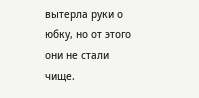вытерла руки о юбку, но от этого они не стали чище.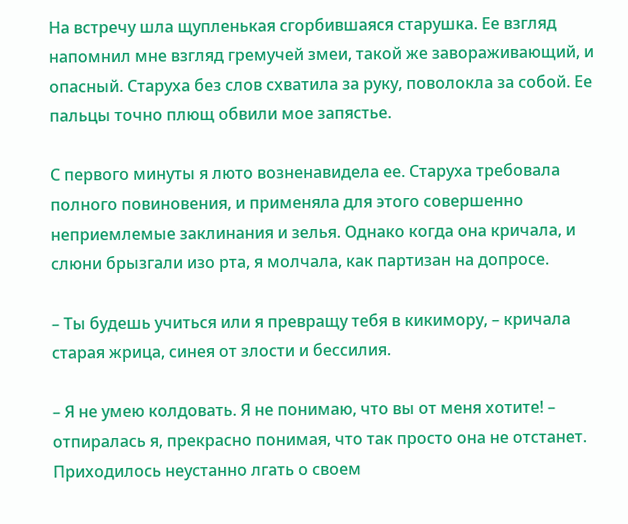На встречу шла щупленькая сгорбившаяся старушка. Ее взгляд напомнил мне взгляд гремучей змеи, такой же завораживающий, и опасный. Старуха без слов схватила за руку, поволокла за собой. Ее пальцы точно плющ обвили мое запястье.

С первого минуты я люто возненавидела ее. Старуха требовала полного повиновения, и применяла для этого совершенно неприемлемые заклинания и зелья. Однако когда она кричала, и слюни брызгали изо рта, я молчала, как партизан на допросе.

– Ты будешь учиться или я превращу тебя в кикимору, – кричала старая жрица, синея от злости и бессилия.

– Я не умею колдовать. Я не понимаю, что вы от меня хотите! – отпиралась я, прекрасно понимая, что так просто она не отстанет. Приходилось неустанно лгать о своем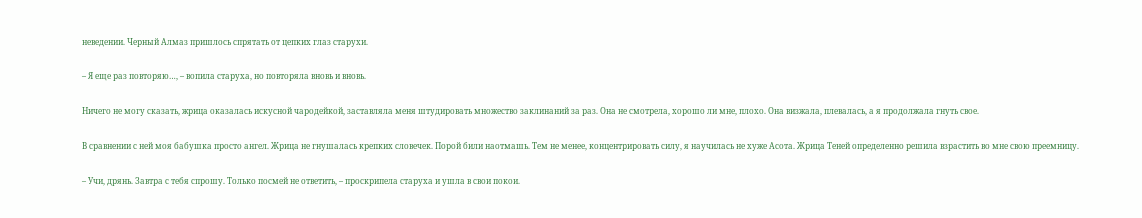неведении. Черный Алмаз пришлось спрятать от цепких глаз старухи.

– Я еще раз повторяю…, – вопила старуха, но повторяла вновь и вновь.

Ничего не могу сказать, жрица оказалась искусной чародейкой, заставляла меня штудировать множество заклинаний за раз. Она не смотрела, хорошо ли мне, плохо. Она визжала, плевалась, а я продолжала гнуть свое.

В сравнении с ней моя бабушка просто ангел. Жрица не гнушалась крепких словечек. Порой били наотмашь. Тем не менее, концентрировать силу, я научилась не хуже Асота. Жрица Теней определенно решила взрастить во мне свою преемницу.

– Учи, дрянь. Завтра с тебя спрошу. Только посмей не ответить, – проскрипела старуха и ушла в свои покои.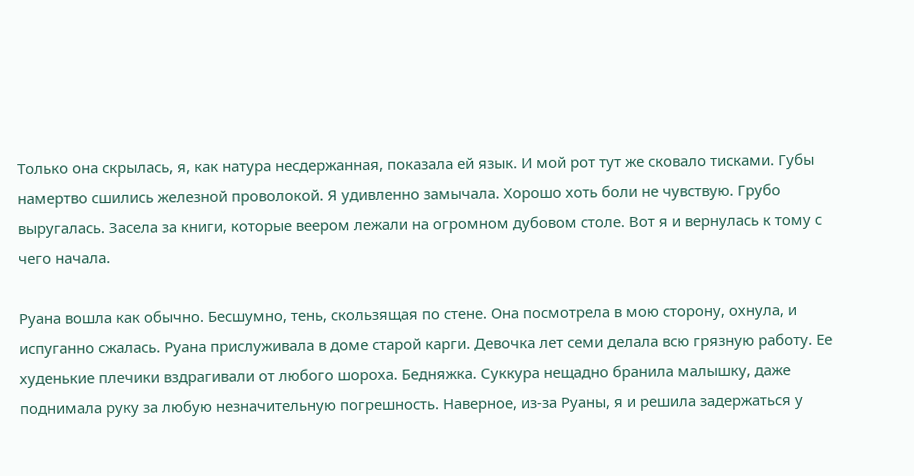Только она скрылась, я, как натура несдержанная, показала ей язык. И мой рот тут же сковало тисками. Губы намертво сшились железной проволокой. Я удивленно замычала. Хорошо хоть боли не чувствую. Грубо выругалась. Засела за книги, которые веером лежали на огромном дубовом столе. Вот я и вернулась к тому с чего начала.

Руана вошла как обычно. Бесшумно, тень, скользящая по стене. Она посмотрела в мою сторону, охнула, и испуганно сжалась. Руана прислуживала в доме старой карги. Девочка лет семи делала всю грязную работу. Ее худенькие плечики вздрагивали от любого шороха. Бедняжка. Суккура нещадно бранила малышку, даже поднимала руку за любую незначительную погрешность. Наверное, из-за Руаны, я и решила задержаться у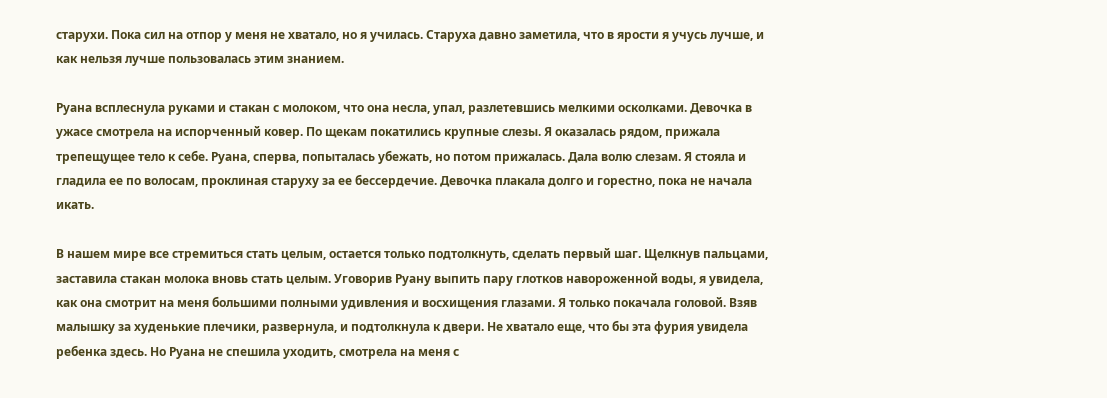старухи. Пока сил на отпор у меня не хватало, но я училась. Старуха давно заметила, что в ярости я учусь лучше, и как нельзя лучше пользовалась этим знанием.

Руана всплеснула руками и стакан с молоком, что она несла, упал, разлетевшись мелкими осколками. Девочка в ужасе смотрела на испорченный ковер. По щекам покатились крупные слезы. Я оказалась рядом, прижала трепещущее тело к себе. Руана, сперва, попыталась убежать, но потом прижалась. Дала волю слезам. Я стояла и гладила ее по волосам, проклиная старуху за ее бессердечие. Девочка плакала долго и горестно, пока не начала икать.

В нашем мире все стремиться стать целым, остается только подтолкнуть, сделать первый шаг. Щелкнув пальцами, заставила стакан молока вновь стать целым. Уговорив Руану выпить пару глотков навороженной воды, я увидела, как она смотрит на меня большими полными удивления и восхищения глазами. Я только покачала головой. Взяв малышку за худенькие плечики, развернула, и подтолкнула к двери. Не хватало еще, что бы эта фурия увидела ребенка здесь. Но Руана не спешила уходить, смотрела на меня с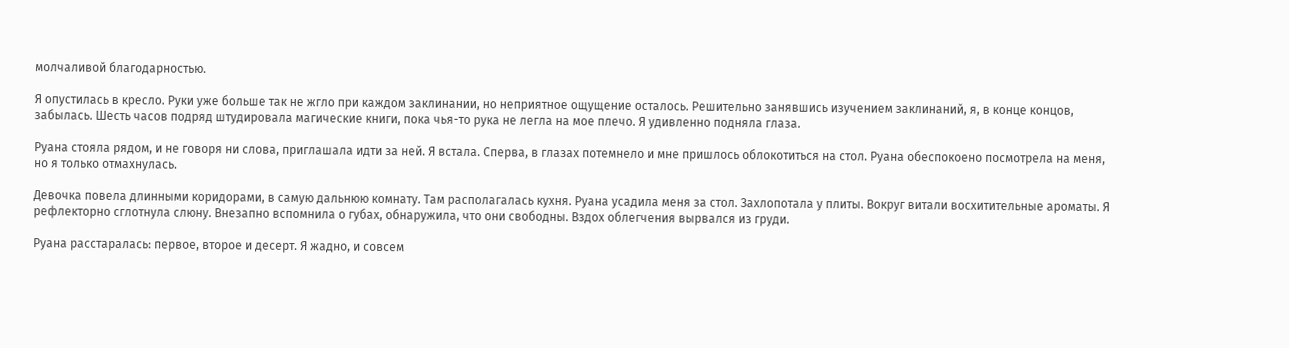молчаливой благодарностью.

Я опустилась в кресло. Руки уже больше так не жгло при каждом заклинании, но неприятное ощущение осталось. Решительно занявшись изучением заклинаний, я, в конце концов, забылась. Шесть часов подряд штудировала магические книги, пока чья-то рука не легла на мое плечо. Я удивленно подняла глаза.

Руана стояла рядом, и не говоря ни слова, приглашала идти за ней. Я встала. Сперва, в глазах потемнело и мне пришлось облокотиться на стол. Руана обеспокоено посмотрела на меня, но я только отмахнулась.

Девочка повела длинными коридорами, в самую дальнюю комнату. Там располагалась кухня. Руана усадила меня за стол. Захлопотала у плиты. Вокруг витали восхитительные ароматы. Я рефлекторно сглотнула слюну. Внезапно вспомнила о губах, обнаружила, что они свободны. Вздох облегчения вырвался из груди.

Руана расстаралась: первое, второе и десерт. Я жадно, и совсем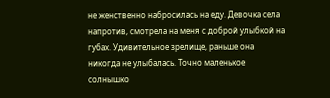не женственно набросилась на еду. Девочка села напротив, смотрела на меня с доброй улыбкой на губах. Удивительное зрелище, раньше она никогда не улыбалась. Точно маленькое солнышко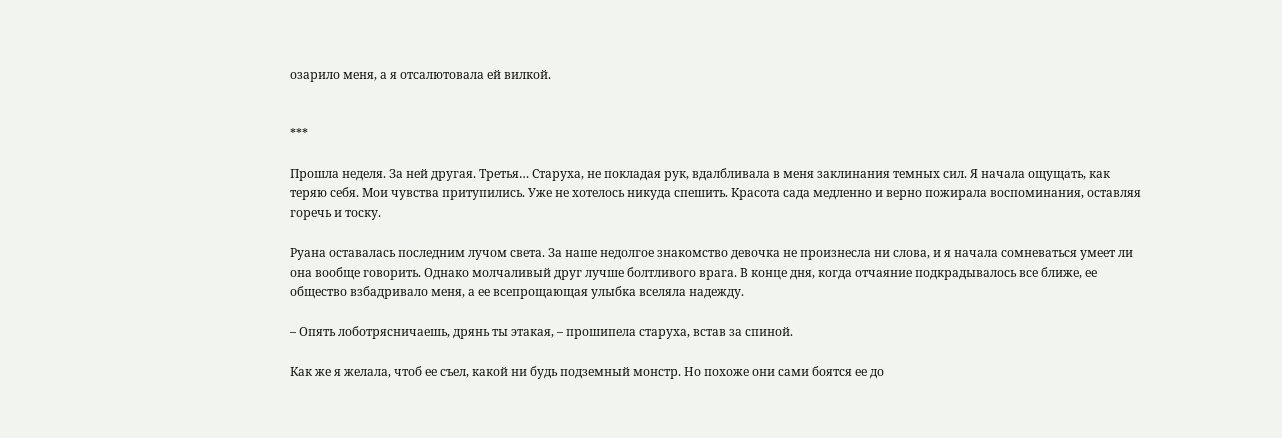озарило меня, а я отсалютовала ей вилкой.


***

Прошла неделя. За ней другая. Третья… Старуха, не покладая рук, вдалбливала в меня заклинания темных сил. Я начала ощущать, как теряю себя. Мои чувства притупились. Уже не хотелось никуда спешить. Красота сада медленно и верно пожирала воспоминания, оставляя горечь и тоску.

Руана оставалась последним лучом света. За наше недолгое знакомство девочка не произнесла ни слова, и я начала сомневаться умеет ли она вообще говорить. Однако молчаливый друг лучше болтливого врага. В конце дня, когда отчаяние подкрадывалось все ближе, ее общество взбадривало меня, а ее всепрощающая улыбка вселяла надежду.

– Опять лоботрясничаешь, дрянь ты этакая, – прошипела старуха, встав за спиной.

Как же я желала, чтоб ее съел, какой ни будь подземный монстр. Но похоже они сами боятся ее до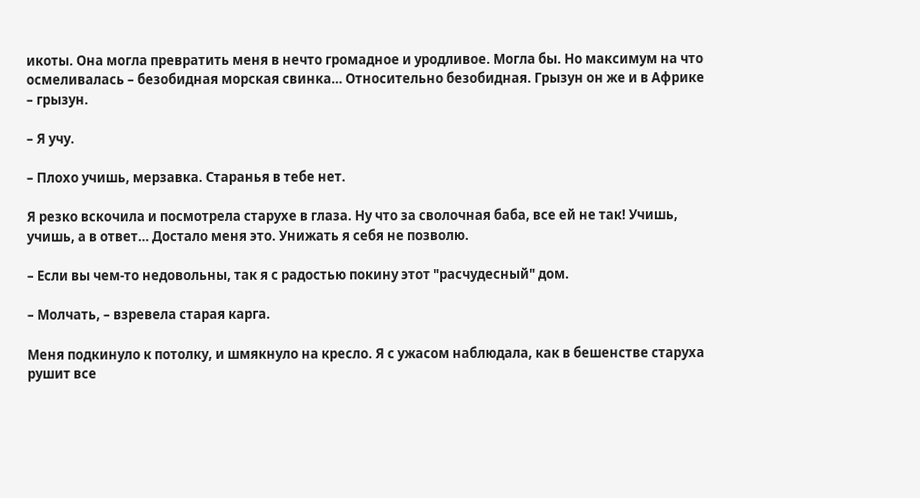икоты. Она могла превратить меня в нечто громадное и уродливое. Могла бы. Но максимум на что осмеливалась – безобидная морская свинка… Относительно безобидная. Грызун он же и в Африке – грызун.

– Я учу.

– Плохо учишь, мерзавка. Старанья в тебе нет.

Я резко вскочила и посмотрела старухе в глаза. Ну что за сволочная баба, все ей не так! Учишь, учишь, а в ответ… Достало меня это. Унижать я себя не позволю.

– Если вы чем-то недовольны, так я с радостью покину этот "расчудесный" дом.

– Молчать, – взревела старая карга.

Меня подкинуло к потолку, и шмякнуло на кресло. Я с ужасом наблюдала, как в бешенстве старуха рушит все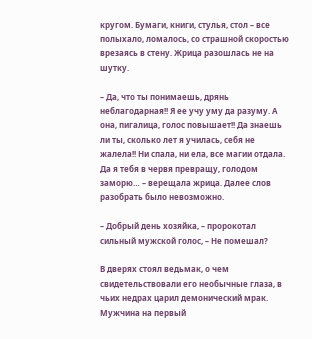кругом. Бумаги, книги, стулья, стол – все полыхало, ломалось, со страшной скоростью врезаясь в стену. Жрица разошлась не на шутку.

– Да, что ты понимаешь, дрянь неблагодарная!! Я ее учу уму да разуму. А она, пигалица, голос повышает!! Да знаешь ли ты, сколько лет я училась, себя не жалела!! Ни спала, ни ела, все магии отдала. Да я тебя в червя превращу, голодом заморю… – верещала жрица. Далее слов разобрать было невозможно.

– Добрый день хозяйка, – пророкотал сильный мужской голос, – Не помешал?

В дверях стоял ведьмак, о чем свидетельствовали его необычные глаза, в чьих недрах царил демонический мрак. Мужчина на первый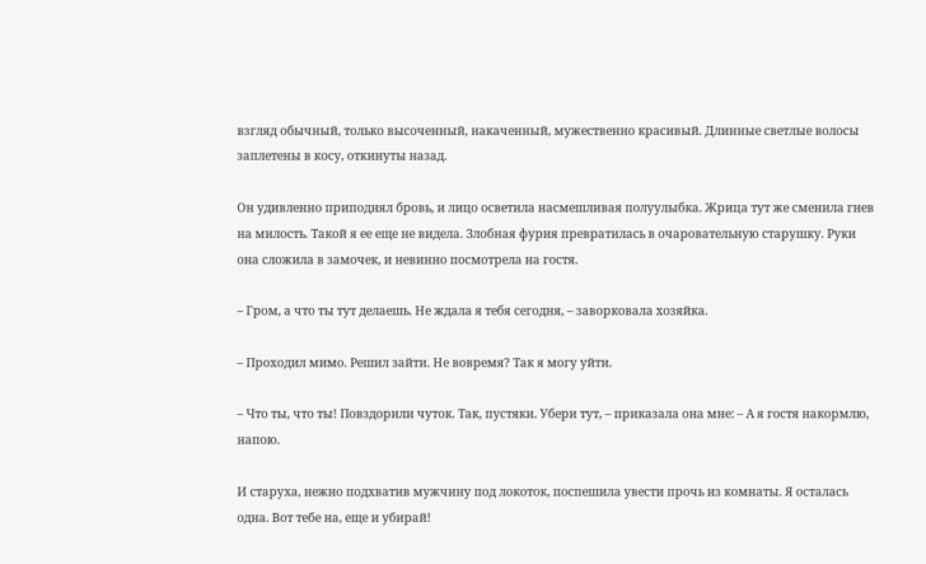взгляд обычный, только высоченный, накаченный, мужественно красивый. Длинные светлые волосы заплетены в косу, откинуты назад.

Он удивленно приподнял бровь, и лицо осветила насмешливая полуулыбка. Жрица тут же сменила гнев на милость. Такой я ее еще не видела. Злобная фурия превратилась в очаровательную старушку. Руки она сложила в замочек, и невинно посмотрела на гостя.

– Гром, а что ты тут делаешь. Не ждала я тебя сегодня, – заворковала хозяйка.

– Проходил мимо. Решил зайти. Не вовремя? Так я могу уйти.

– Что ты, что ты! Повздорили чуток. Так, пустяки. Убери тут, – приказала она мне: – А я гостя накормлю, напою.

И старуха, нежно подхватив мужчину под локоток, поспешила увести прочь из комнаты. Я осталась одна. Вот тебе на, еще и убирай!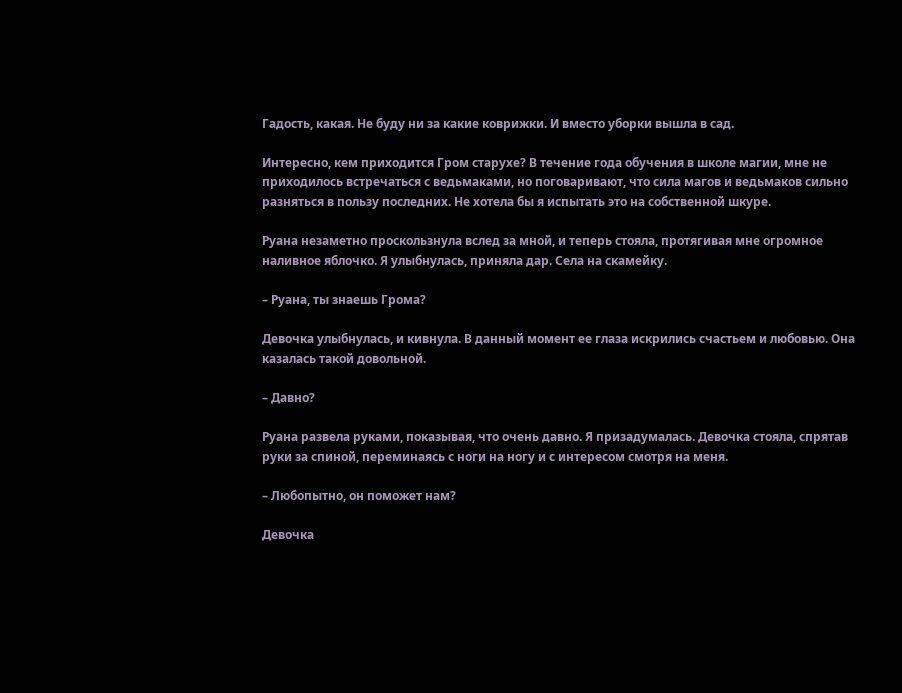Гадость, какая. Не буду ни за какие коврижки. И вместо уборки вышла в сад.

Интересно, кем приходится Гром старухе? В течение года обучения в школе магии, мне не приходилось встречаться с ведьмаками, но поговаривают, что сила магов и ведьмаков сильно разняться в пользу последних. Не хотела бы я испытать это на собственной шкуре.

Руана незаметно проскользнула вслед за мной, и теперь стояла, протягивая мне огромное наливное яблочко. Я улыбнулась, приняла дар. Села на скамейку.

– Руана, ты знаешь Грома?

Девочка улыбнулась, и кивнула. В данный момент ее глаза искрились счастьем и любовью. Она казалась такой довольной.

– Давно?

Руана развела руками, показывая, что очень давно. Я призадумалась. Девочка стояла, спрятав руки за спиной, переминаясь с ноги на ногу и с интересом смотря на меня.

– Любопытно, он поможет нам?

Девочка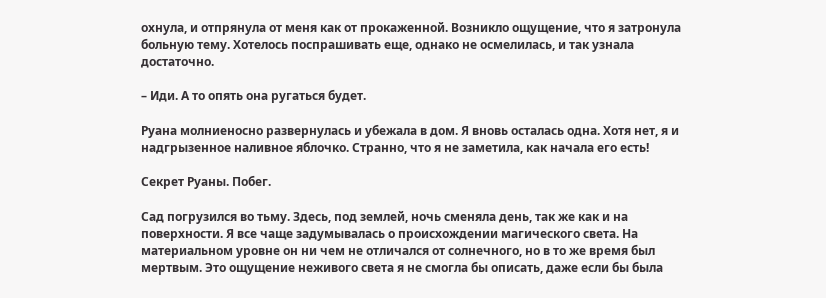охнула, и отпрянула от меня как от прокаженной. Возникло ощущение, что я затронула больную тему. Хотелось поспрашивать еще, однако не осмелилась, и так узнала достаточно.

– Иди. А то опять она ругаться будет.

Руана молниеносно развернулась и убежала в дом. Я вновь осталась одна. Хотя нет, я и надгрызенное наливное яблочко. Странно, что я не заметила, как начала его есть!

Секрет Руаны. Побег.

Сад погрузился во тьму. Здесь, под землей, ночь сменяла день, так же как и на поверхности. Я все чаще задумывалась о происхождении магического света. На материальном уровне он ни чем не отличался от солнечного, но в то же время был мертвым. Это ощущение неживого света я не смогла бы описать, даже если бы была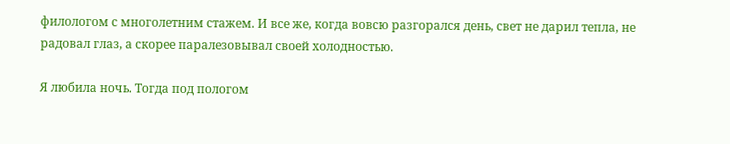филологом с многолетним стажем. И все же, когда вовсю разгорался день, свет не дарил тепла, не радовал глаз, а скорее паралезовывал своей холодностью.

Я любила ночь. Тогда под пологом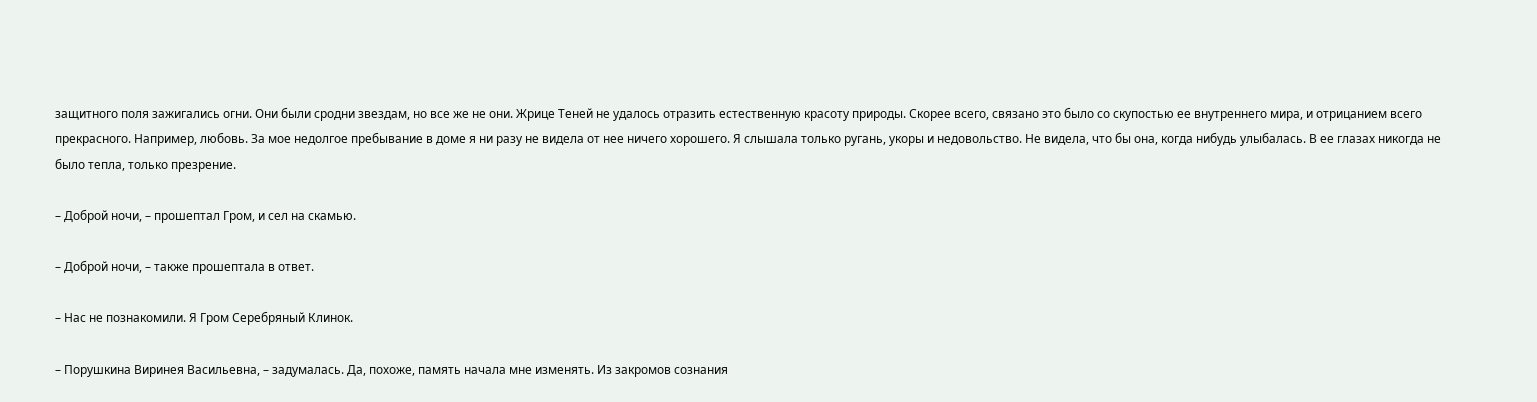защитного поля зажигались огни. Они были сродни звездам, но все же не они. Жрице Теней не удалось отразить естественную красоту природы. Скорее всего, связано это было со скупостью ее внутреннего мира, и отрицанием всего прекрасного. Например, любовь. За мое недолгое пребывание в доме я ни разу не видела от нее ничего хорошего. Я слышала только ругань, укоры и недовольство. Не видела, что бы она, когда нибудь улыбалась. В ее глазах никогда не было тепла, только презрение.

– Доброй ночи, – прошептал Гром, и сел на скамью.

– Доброй ночи, – также прошептала в ответ.

– Нас не познакомили. Я Гром Серебряный Клинок.

– Порушкина Виринея Васильевна, – задумалась. Да, похоже, память начала мне изменять. Из закромов сознания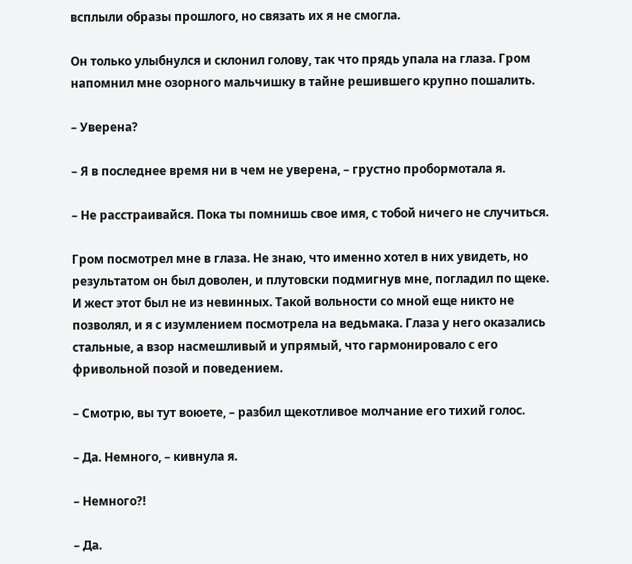всплыли образы прошлого, но связать их я не смогла.

Он только улыбнулся и склонил голову, так что прядь упала на глаза. Гром напомнил мне озорного мальчишку в тайне решившего крупно пошалить.

– Уверена?

– Я в последнее время ни в чем не уверена, – грустно пробормотала я.

– Не расстраивайся. Пока ты помнишь свое имя, с тобой ничего не случиться.

Гром посмотрел мне в глаза. Не знаю, что именно хотел в них увидеть, но результатом он был доволен, и плутовски подмигнув мне, погладил по щеке. И жест этот был не из невинных. Такой вольности со мной еще никто не позволял, и я с изумлением посмотрела на ведьмака. Глаза у него оказались стальные, а взор насмешливый и упрямый, что гармонировало с его фривольной позой и поведением.

– Смотрю, вы тут воюете, – разбил щекотливое молчание его тихий голос.

– Да. Немного, – кивнула я.

– Немного?!

– Да.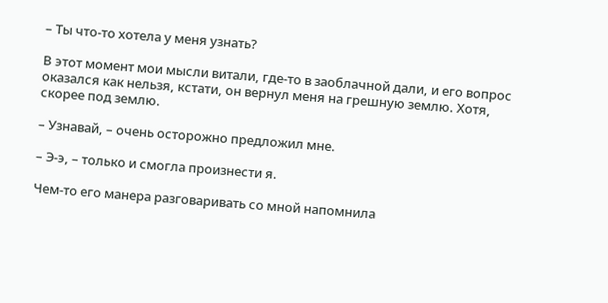– Ты что-то хотела у меня узнать?

В этот момент мои мысли витали, где-то в заоблачной дали, и его вопрос оказался как нельзя, кстати, он вернул меня на грешную землю. Хотя, скорее под землю.

– Узнавай, – очень осторожно предложил мне.

– Э-э, – только и смогла произнести я.

Чем-то его манера разговаривать со мной напомнила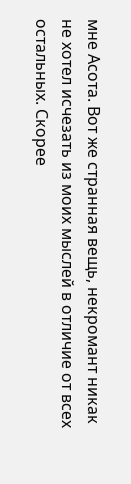мне Асота. Вот же странная вещь, некромант никак не хотел исчезать из моих мыслей в отличие от всех остальных. Скорее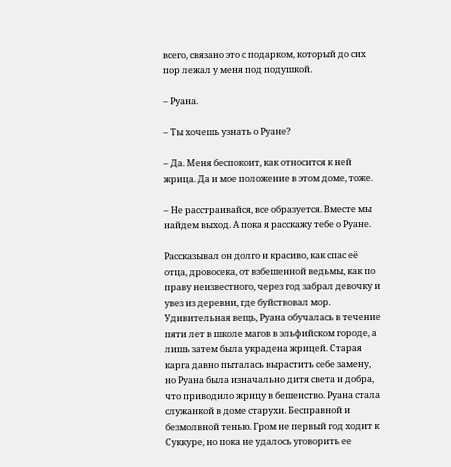всего, связано это с подарком, который до сих пор лежал у меня под подушкой.

– Руана.

– Ты хочешь узнать о Руане?

– Да. Меня беспокоит, как относится к ней жрица. Да и мое положение в этом доме, тоже.

– Не расстраивайся, все образуется. Вместе мы найдем выход. А пока я расскажу тебе о Руане.

Рассказывал он долго и красиво, как спас её отца, дровосека, от взбешенной ведьмы, как по праву неизвестного, через год забрал девочку и увез из деревни, где буйствовал мор. Удивительная вещь, Руана обучалась в течение пяти лет в школе магов в эльфийском городе, а лишь затем была украдена жрицей. Старая карга давно пыталась вырастить себе замену, но Руана была изначально дитя света и добра, что приводило жрицу в бешенство. Руана стала служанкой в доме старухи. Бесправной и безмолвной тенью. Гром не первый год ходит к Суккуре, но пока не удалось уговорить ее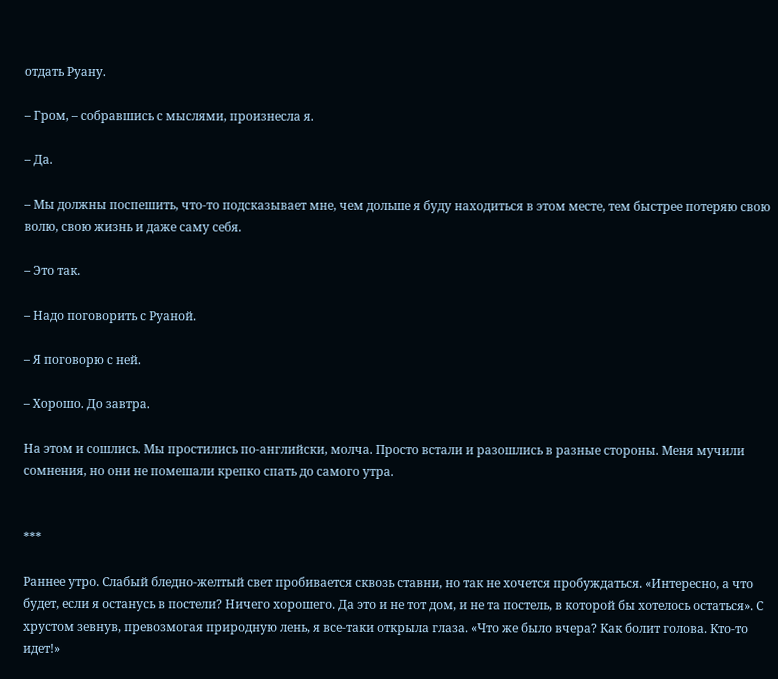отдать Руану.

– Гром, – собравшись с мыслями, произнесла я.

– Да.

– Мы должны поспешить, что-то подсказывает мне, чем дольше я буду находиться в этом месте, тем быстрее потеряю свою волю, свою жизнь и даже саму себя.

– Это так.

– Надо поговорить с Руаной.

– Я поговорю с ней.

– Хорошо. До завтра.

На этом и сошлись. Мы простились по-английски, молча. Просто встали и разошлись в разные стороны. Меня мучили сомнения, но они не помешали крепко спать до самого утра.


***

Раннее утро. Слабый бледно-желтый свет пробивается сквозь ставни, но так не хочется пробуждаться. «Интересно, а что будет, если я останусь в постели? Ничего хорошего. Да это и не тот дом, и не та постель, в которой бы хотелось остаться». С хрустом зевнув, превозмогая природную лень, я все-таки открыла глаза. «Что же было вчера? Как болит голова. Кто-то идет!»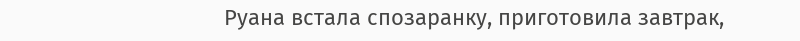Руана встала спозаранку, приготовила завтрак,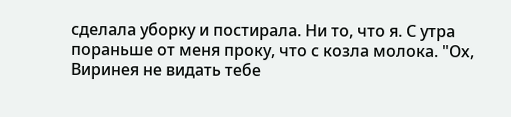сделала уборку и постирала. Ни то, что я. С утра пораньше от меня проку, что с козла молока. "Ох, Виринея не видать тебе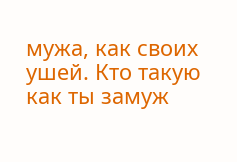мужа, как своих ушей. Кто такую как ты замуж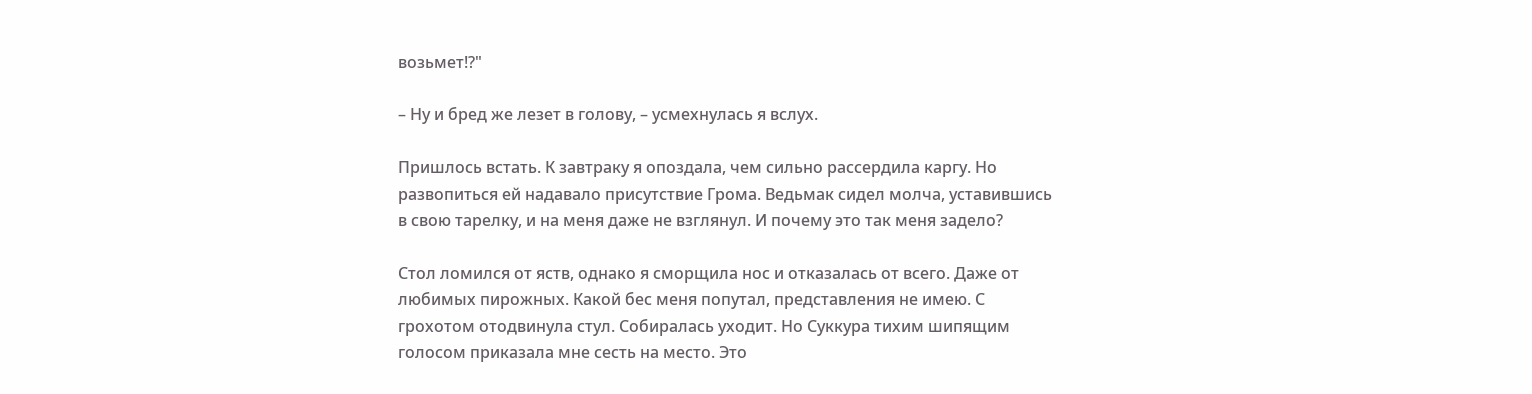возьмет!?"

– Ну и бред же лезет в голову, – усмехнулась я вслух.

Пришлось встать. К завтраку я опоздала, чем сильно рассердила каргу. Но развопиться ей надавало присутствие Грома. Ведьмак сидел молча, уставившись в свою тарелку, и на меня даже не взглянул. И почему это так меня задело?

Стол ломился от яств, однако я сморщила нос и отказалась от всего. Даже от любимых пирожных. Какой бес меня попутал, представления не имею. С грохотом отодвинула стул. Собиралась уходит. Но Суккура тихим шипящим голосом приказала мне сесть на место. Это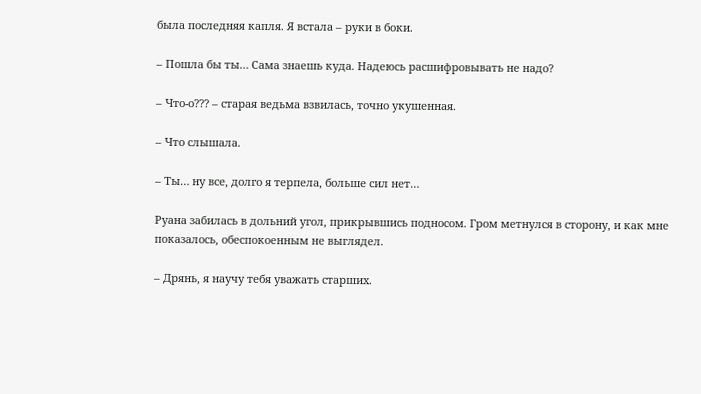была последняя капля. Я встала – руки в боки.

– Пошла бы ты… Сама знаешь куда. Надеюсь расшифровывать не надо?

– Что-о??? – старая ведьма взвилась, точно укушенная.

– Что слышала.

– Ты… ну все, долго я терпела, больше сил нет…

Руана забилась в дольний угол, прикрывшись подносом. Гром метнулся в сторону, и как мне показалось, обеспокоенным не выглядел.

– Дрянь, я научу тебя уважать старших.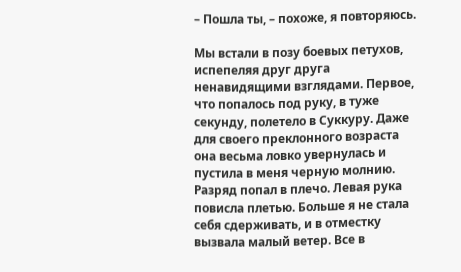– Пошла ты, – похоже, я повторяюсь.

Мы встали в позу боевых петухов, испепеляя друг друга ненавидящими взглядами. Первое, что попалось под руку, в туже секунду, полетело в Суккуру. Даже для своего преклонного возраста она весьма ловко увернулась и пустила в меня черную молнию. Разряд попал в плечо. Левая рука повисла плетью. Больше я не стала себя сдерживать, и в отместку вызвала малый ветер. Все в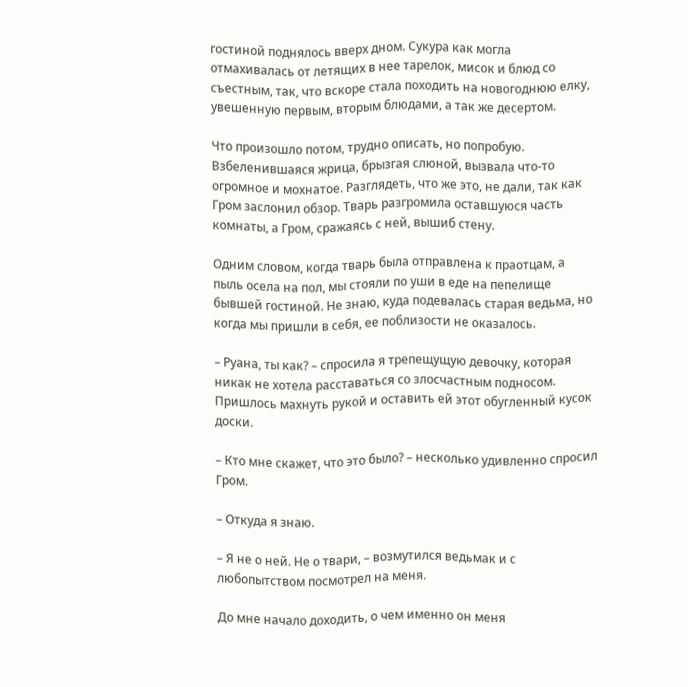гостиной поднялось вверх дном. Сукура как могла отмахивалась от летящих в нее тарелок, мисок и блюд со съестным, так, что вскоре стала походить на новогоднюю елку, увешенную первым, вторым блюдами, а так же десертом.

Что произошло потом, трудно описать, но попробую. Взбеленившаяся жрица, брызгая слюной, вызвала что-то огромное и мохнатое. Разглядеть, что же это, не дали, так как Гром заслонил обзор. Тварь разгромила оставшуюся часть комнаты, а Гром, сражаясь с ней, вышиб стену.

Одним словом, когда тварь была отправлена к праотцам, а пыль осела на пол, мы стояли по уши в еде на пепелище бывшей гостиной. Не знаю, куда подевалась старая ведьма, но когда мы пришли в себя, ее поблизости не оказалось.

– Руана, ты как? – спросила я трепещущую девочку, которая никак не хотела расставаться со злосчастным подносом. Пришлось махнуть рукой и оставить ей этот обугленный кусок доски.

– Кто мне скажет, что это было? – несколько удивленно спросил Гром.

– Откуда я знаю.

– Я не о ней. Не о твари, – возмутился ведьмак и с любопытством посмотрел на меня.

До мне начало доходить, о чем именно он меня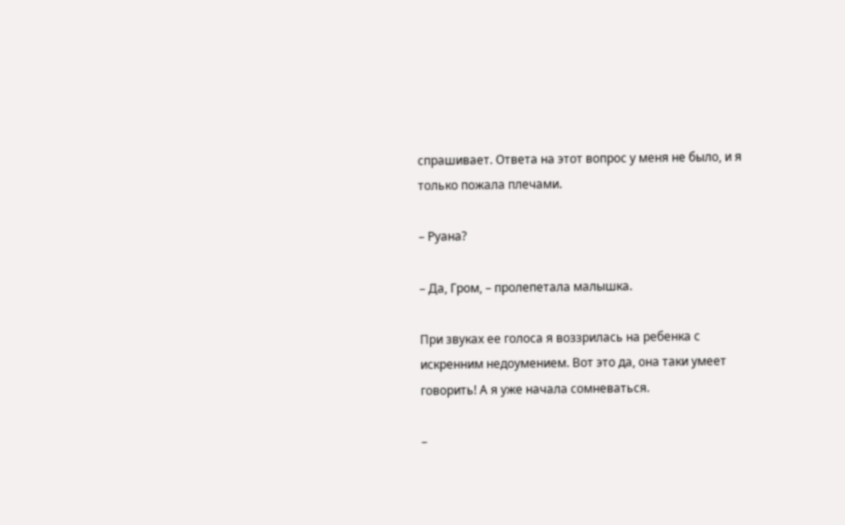спрашивает. Ответа на этот вопрос у меня не было, и я только пожала плечами.

– Руана?

– Да, Гром, – пролепетала малышка.

При звуках ее голоса я воззрилась на ребенка с искренним недоумением. Вот это да, она таки умеет говорить! А я уже начала сомневаться.

–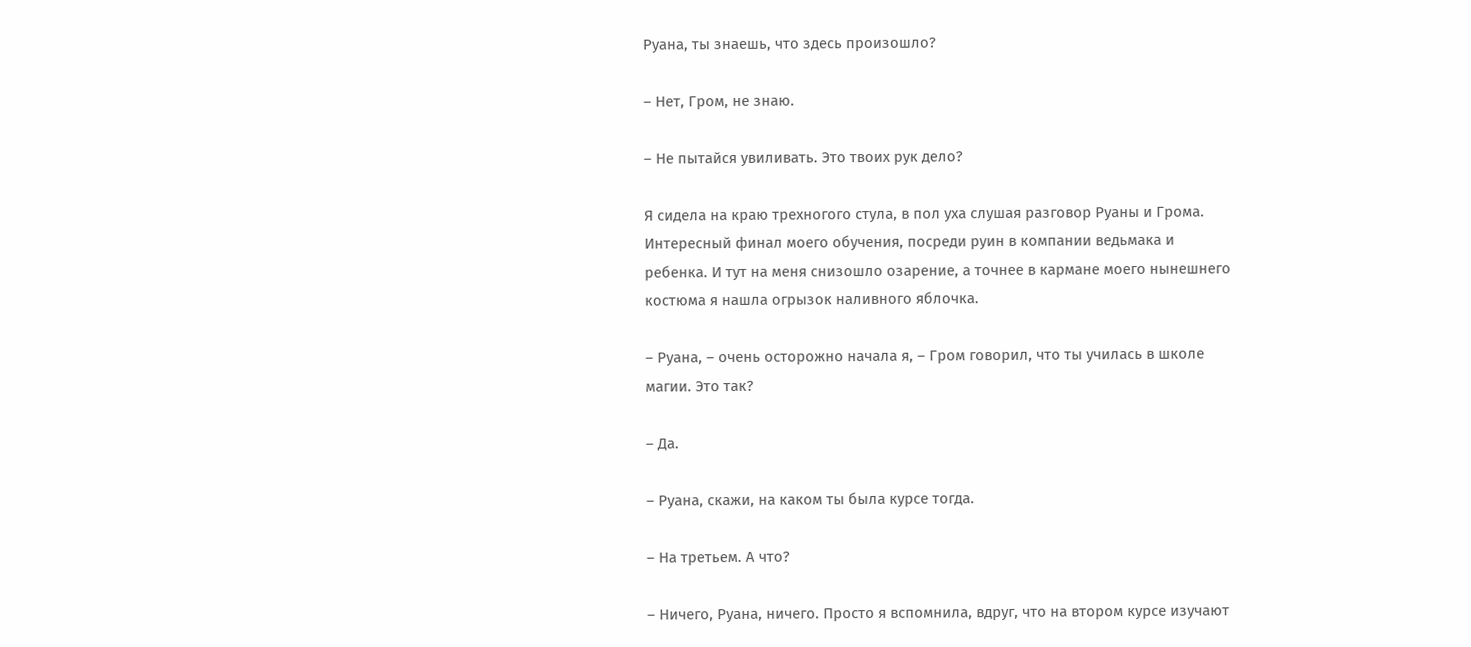Руана, ты знаешь, что здесь произошло?

– Нет, Гром, не знаю.

– Не пытайся увиливать. Это твоих рук дело?

Я сидела на краю трехногого стула, в пол уха слушая разговор Руаны и Грома. Интересный финал моего обучения, посреди руин в компании ведьмака и ребенка. И тут на меня снизошло озарение, а точнее в кармане моего нынешнего костюма я нашла огрызок наливного яблочка.

– Руана, – очень осторожно начала я, – Гром говорил, что ты училась в школе магии. Это так?

– Да.

– Руана, скажи, на каком ты была курсе тогда.

– На третьем. А что?

– Ничего, Руана, ничего. Просто я вспомнила, вдруг, что на втором курсе изучают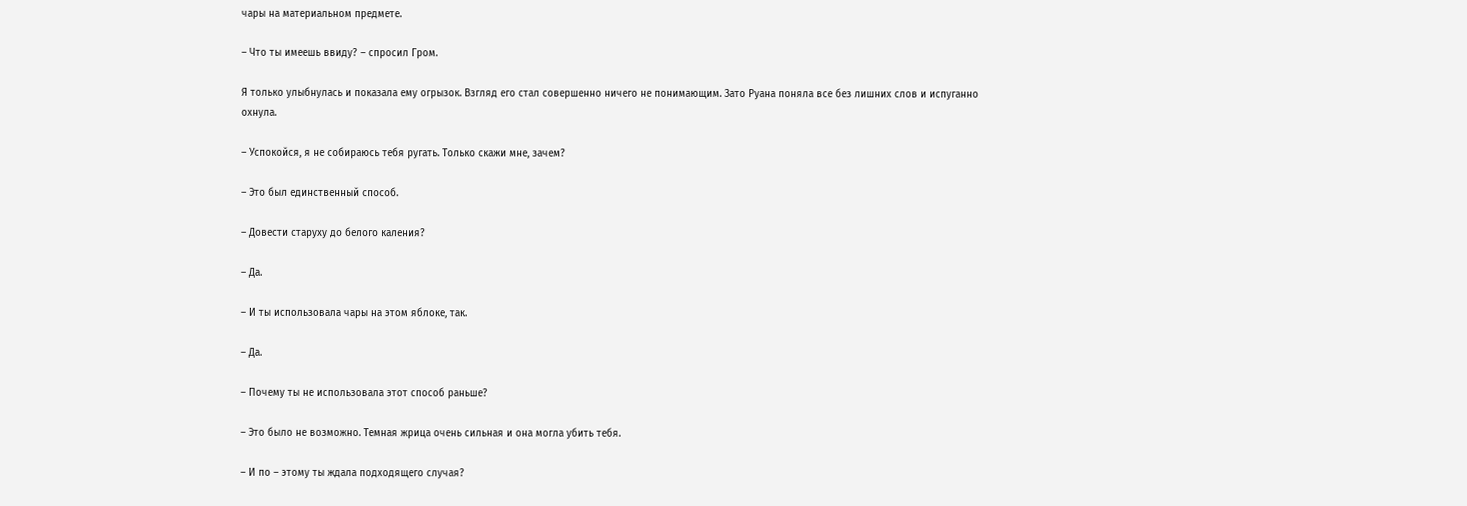чары на материальном предмете.

– Что ты имеешь ввиду? – спросил Гром.

Я только улыбнулась и показала ему огрызок. Взгляд его стал совершенно ничего не понимающим. Зато Руана поняла все без лишних слов и испуганно охнула.

– Успокойся, я не собираюсь тебя ругать. Только скажи мне, зачем?

– Это был единственный способ.

– Довести старуху до белого каления?

– Да.

– И ты использовала чары на этом яблоке, так.

– Да.

– Почему ты не использовала этот способ раньше?

– Это было не возможно. Темная жрица очень сильная и она могла убить тебя.

– И по – этому ты ждала подходящего случая?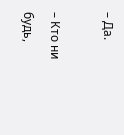– Да.

– Кто ни будь,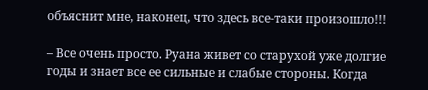объяснит мне, наконец, что здесь все-таки произошло!!!

– Все очень просто. Руана живет со старухой уже долгие годы и знает все ее сильные и слабые стороны. Когда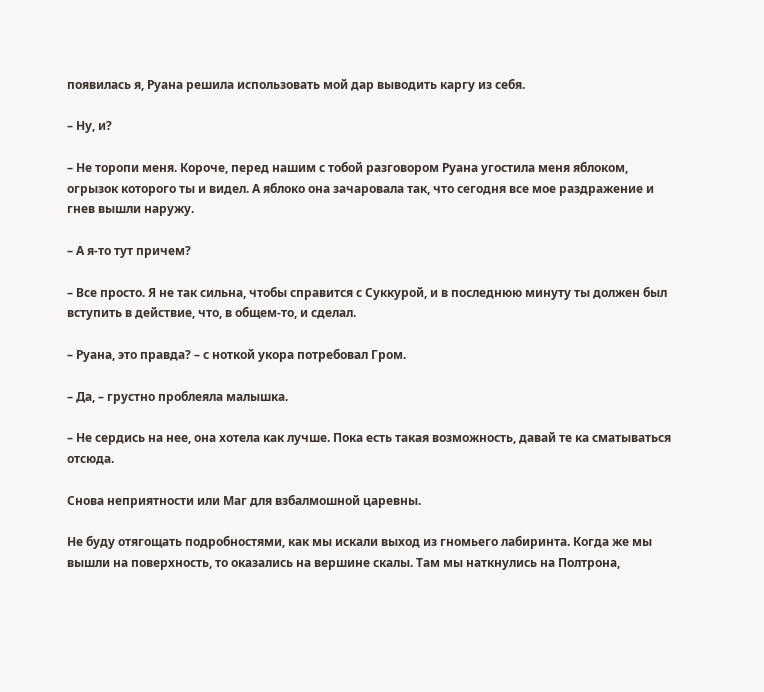появилась я, Руана решила использовать мой дар выводить каргу из себя.

– Ну, и?

– Не торопи меня. Короче, перед нашим с тобой разговором Руана угостила меня яблоком, огрызок которого ты и видел. А яблоко она зачаровала так, что сегодня все мое раздражение и гнев вышли наружу.

– А я-то тут причем?

– Все просто. Я не так сильна, чтобы справится с Суккурой, и в последнюю минуту ты должен был вступить в действие, что, в общем-то, и сделал.

– Руана, это правда? – с ноткой укора потребовал Гром.

– Да, – грустно проблеяла малышка.

– Не сердись на нее, она хотела как лучше. Пока есть такая возможность, давай те ка сматываться отсюда.

Снова неприятности или Маг для взбалмошной царевны.

Не буду отягощать подробностями, как мы искали выход из гномьего лабиринта. Когда же мы вышли на поверхность, то оказались на вершине скалы. Там мы наткнулись на Полтрона,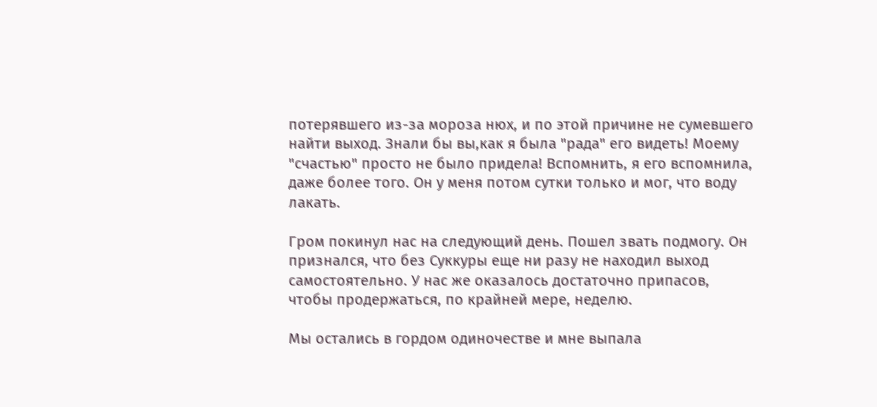потерявшего из-за мороза нюх, и по этой причине не сумевшего найти выход. Знали бы вы,как я была "рада" его видеть! Моему "счастью" просто не было придела! Вспомнить, я его вспомнила, даже более того. Он у меня потом сутки только и мог, что воду лакать.

Гром покинул нас на следующий день. Пошел звать подмогу. Он признался, что без Суккуры еще ни разу не находил выход самостоятельно. У нас же оказалось достаточно припасов, чтобы продержаться, по крайней мере, неделю.

Мы остались в гордом одиночестве и мне выпала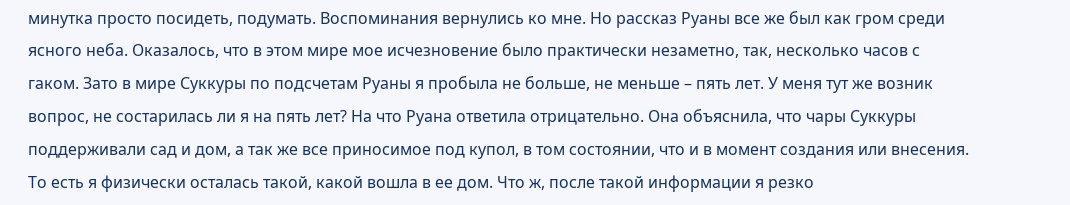минутка просто посидеть, подумать. Воспоминания вернулись ко мне. Но рассказ Руаны все же был как гром среди ясного неба. Оказалось, что в этом мире мое исчезновение было практически незаметно, так, несколько часов с гаком. Зато в мире Суккуры по подсчетам Руаны я пробыла не больше, не меньше – пять лет. У меня тут же возник вопрос, не состарилась ли я на пять лет? На что Руана ответила отрицательно. Она объяснила, что чары Суккуры поддерживали сад и дом, а так же все приносимое под купол, в том состоянии, что и в момент создания или внесения. То есть я физически осталась такой, какой вошла в ее дом. Что ж, после такой информации я резко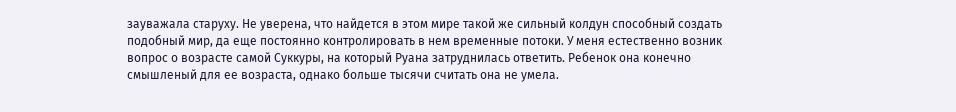зауважала старуху. Не уверена, что найдется в этом мире такой же сильный колдун способный создать подобный мир, да еще постоянно контролировать в нем временные потоки. У меня естественно возник вопрос о возрасте самой Суккуры, на который Руана затруднилась ответить. Ребенок она конечно смышленый для ее возраста, однако больше тысячи считать она не умела.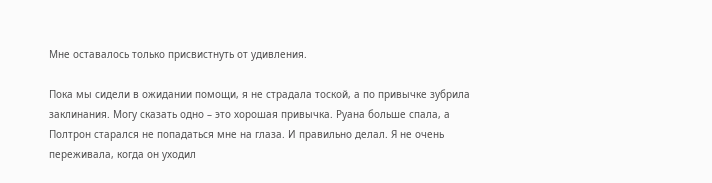Мне оставалось только присвистнуть от удивления.

Пока мы сидели в ожидании помощи, я не страдала тоской, а по привычке зубрила заклинания. Могу сказать одно – это хорошая привычка. Руана больше спала, а Полтрон старался не попадаться мне на глаза. И правильно делал. Я не очень переживала, когда он уходил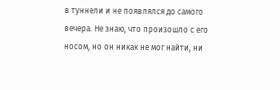в туннели и не появлялся до самого вечера. Не знаю, что произошло с его носом, но он никак не мог найти, ни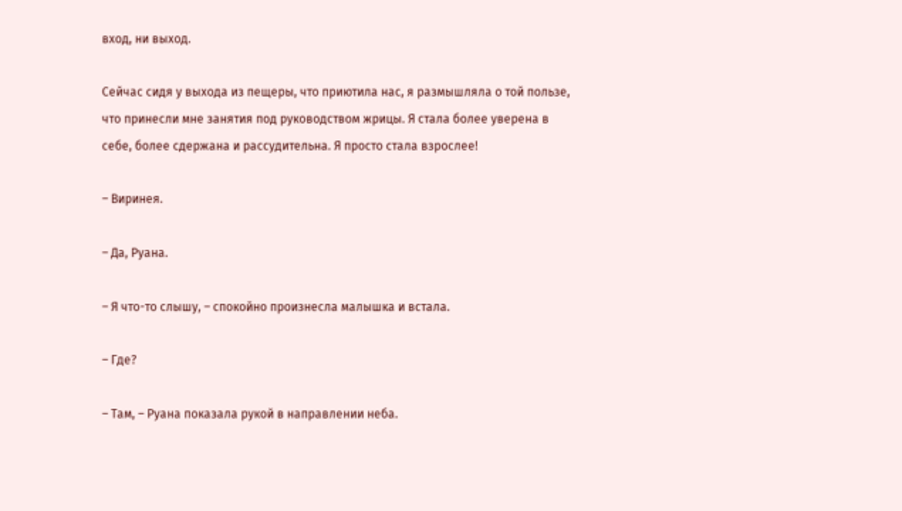вход, ни выход.

Сейчас сидя у выхода из пещеры, что приютила нас, я размышляла о той пользе, что принесли мне занятия под руководством жрицы. Я стала более уверена в себе, более сдержана и рассудительна. Я просто стала взрослее!

– Виринея.

– Да, Руана.

– Я что-то слышу, – спокойно произнесла малышка и встала.

– Где?

– Там, – Руана показала рукой в направлении неба.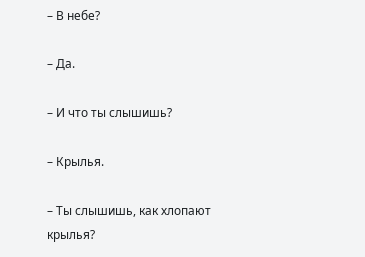– В небе?

– Да.

– И что ты слышишь?

– Крылья.

– Ты слышишь, как хлопают крылья?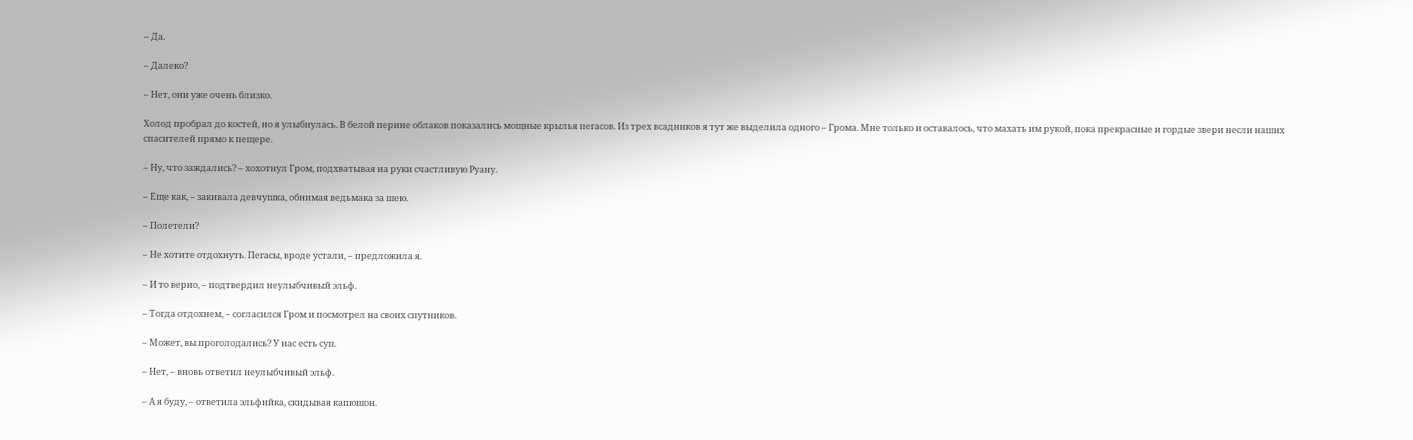– Да.

– Далеко?

– Нет, они уже очень близко.

Холод пробрал до костей, но я улыбнулась. В белой перине облаков показались мощные крылья пегасов. Из трех всадников я тут же выделила одного – Грома. Мне только и оставалось, что махать им рукой, пока прекрасные и гордые звери несли наших спасителей прямо к пещере.

– Ну, что заждались? – хохотнул Гром, подхватывая на руки счастливую Руану.

– Еще как, – закивала девчушка, обнимая ведьмака за шею.

– Полетели?

– Не хотите отдохнуть. Пегасы, вроде устали, – предложила я.

– И то верно, – подтвердил неулыбчивый эльф.

– Тогда отдохнем, – согласился Гром и посмотрел на своих спутников.

– Может, вы проголодались? У нас есть суп.

– Нет, – вновь ответил неулыбчивый эльф.

– А я буду, – ответила эльфийка, скидывая капюшон.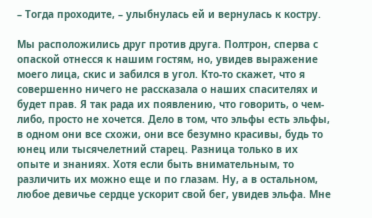– Тогда проходите, – улыбнулась ей и вернулась к костру.

Мы расположились друг против друга. Полтрон, сперва с опаской отнесся к нашим гостям, но, увидев выражение моего лица, скис и забился в угол. Кто-то скажет, что я совершенно ничего не рассказала о наших спасителях и будет прав. Я так рада их появлению, что говорить, о чем-либо, просто не хочется. Дело в том, что эльфы есть эльфы, в одном они все схожи, они все безумно красивы, будь то юнец или тысячелетний старец. Разница только в их опыте и знаниях. Хотя если быть внимательным, то различить их можно еще и по глазам. Ну, а в остальном, любое девичье сердце ускорит свой бег, увидев эльфа. Мне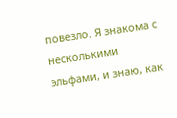повезло. Я знакома с несколькими эльфами, и знаю, как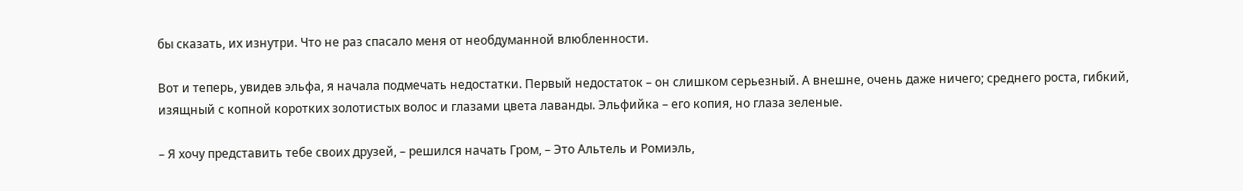бы сказать, их изнутри. Что не раз спасало меня от необдуманной влюбленности.

Вот и теперь, увидев эльфа, я начала подмечать недостатки. Первый недостаток – он слишком серьезный. А внешне, очень даже ничего; среднего роста, гибкий, изящный с копной коротких золотистых волос и глазами цвета лаванды. Эльфийка – его копия, но глаза зеленые.

– Я хочу представить тебе своих друзей, – решился начать Гром, – Это Альтель и Ромиэль,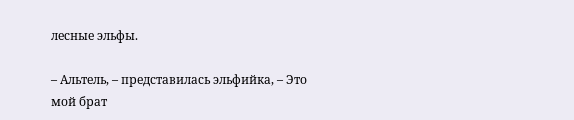лесные эльфы.

– Альтель, – представилась эльфийка, – Это мой брат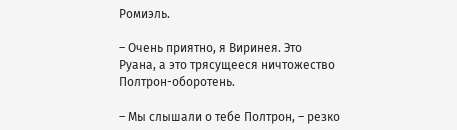Ромиэль.

– Очень приятно, я Виринея. Это Руана, а это трясущееся ничтожество Полтрон-оборотень.

– Мы слышали о тебе Полтрон, – резко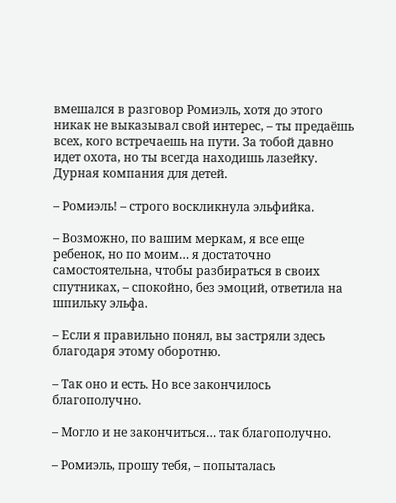вмешался в разговор Ромиэль, хотя до этого никак не выказывал свой интерес, – ты предаёшь всех, кого встречаешь на пути. За тобой давно идет охота, но ты всегда находишь лазейку. Дурная компания для детей.

– Ромиэль! – строго воскликнула эльфийка.

– Возможно, по вашим меркам, я все еще ребенок, но по моим… я достаточно самостоятельна, чтобы разбираться в своих спутниках, – спокойно, без эмоций, ответила на шпильку эльфа.

– Если я правильно понял, вы застряли здесь благодаря этому оборотню.

– Так оно и есть. Но все закончилось благополучно.

– Могло и не закончиться… так благополучно.

– Ромиэль, прошу тебя, – попыталась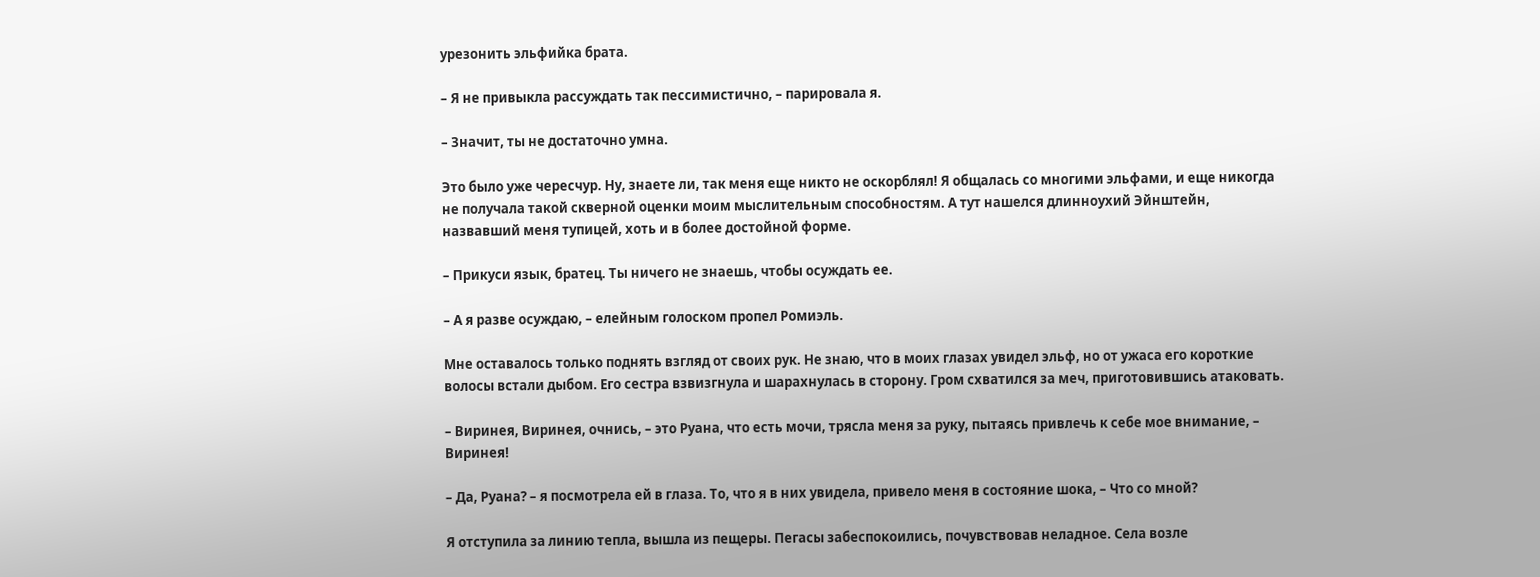урезонить эльфийка брата.

– Я не привыкла рассуждать так пессимистично, – парировала я.

– Значит, ты не достаточно умна.

Это было уже чересчур. Ну, знаете ли, так меня еще никто не оскорблял! Я общалась со многими эльфами, и еще никогда не получала такой скверной оценки моим мыслительным способностям. А тут нашелся длинноухий Эйнштейн, назвавший меня тупицей, хоть и в более достойной форме.

– Прикуси язык, братец. Ты ничего не знаешь, чтобы осуждать ее.

– А я разве осуждаю, – елейным голоском пропел Ромиэль.

Мне оставалось только поднять взгляд от своих рук. Не знаю, что в моих глазах увидел эльф, но от ужаса его короткие волосы встали дыбом. Его сестра взвизгнула и шарахнулась в сторону. Гром схватился за меч, приготовившись атаковать.

– Виринея, Виринея, очнись, – это Руана, что есть мочи, трясла меня за руку, пытаясь привлечь к себе мое внимание, – Виринея!

– Да, Руана? – я посмотрела ей в глаза. То, что я в них увидела, привело меня в состояние шока, – Что со мной?

Я отступила за линию тепла, вышла из пещеры. Пегасы забеспокоились, почувствовав неладное. Села возле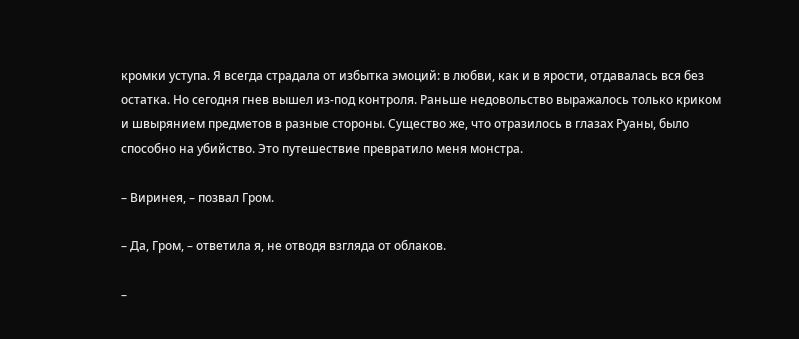кромки уступа. Я всегда страдала от избытка эмоций: в любви, как и в ярости, отдавалась вся без остатка. Но сегодня гнев вышел из-под контроля. Раньше недовольство выражалось только криком и швырянием предметов в разные стороны. Существо же, что отразилось в глазах Руаны, было способно на убийство. Это путешествие превратило меня монстра.

– Виринея, – позвал Гром.

– Да, Гром, – ответила я, не отводя взгляда от облаков.

–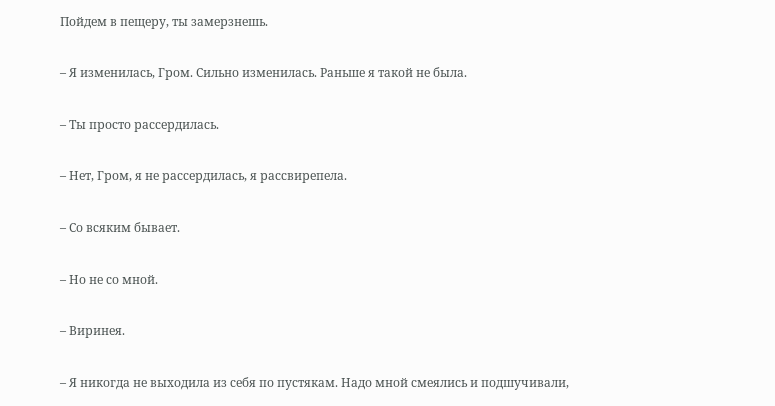Пойдем в пещеру, ты замерзнешь.

– Я изменилась, Гром. Сильно изменилась. Раньше я такой не была.

– Ты просто рассердилась.

– Нет, Гром, я не рассердилась, я рассвирепела.

– Со всяким бывает.

– Но не со мной.

– Виринея.

– Я никогда не выходила из себя по пустякам. Надо мной смеялись и подшучивали,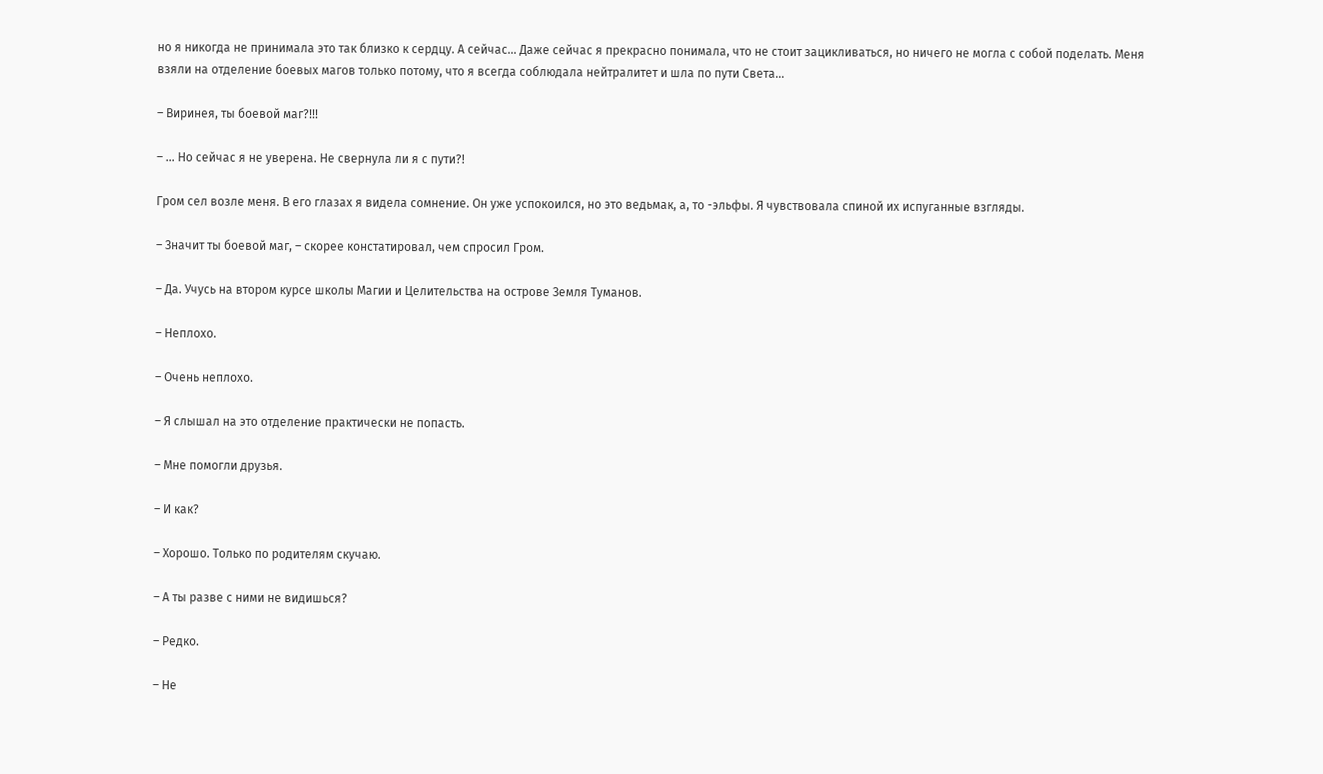но я никогда не принимала это так близко к сердцу. А сейчас… Даже сейчас я прекрасно понимала, что не стоит зацикливаться, но ничего не могла с собой поделать. Меня взяли на отделение боевых магов только потому, что я всегда соблюдала нейтралитет и шла по пути Света…

– Виринея, ты боевой маг?!!!

– … Но сейчас я не уверена. Не свернула ли я с пути?!

Гром сел возле меня. В его глазах я видела сомнение. Он уже успокоился, но это ведьмак, а, то -эльфы. Я чувствовала спиной их испуганные взгляды.

– Значит ты боевой маг, – скорее констатировал, чем спросил Гром.

– Да. Учусь на втором курсе школы Магии и Целительства на острове Земля Туманов.

– Неплохо.

– Очень неплохо.

– Я слышал на это отделение практически не попасть.

– Мне помогли друзья.

– И как?

– Хорошо. Только по родителям скучаю.

– А ты разве с ними не видишься?

– Редко.

– Не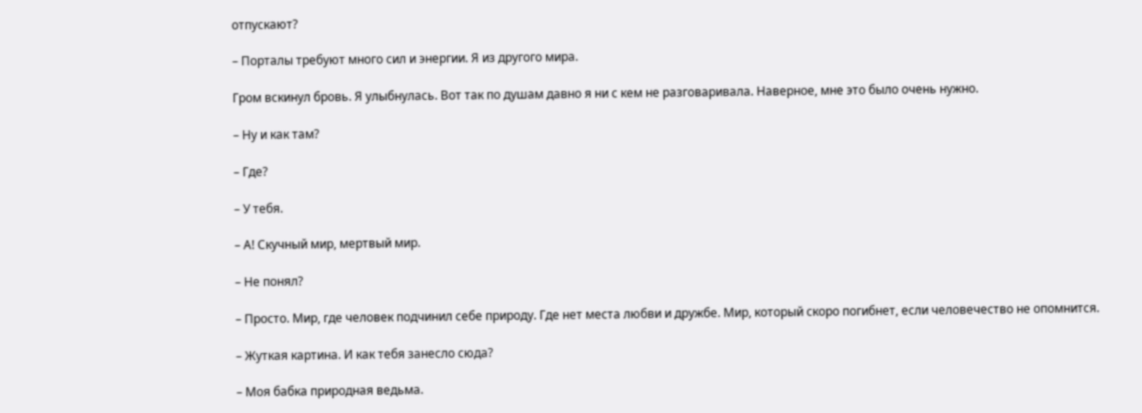отпускают?

– Порталы требуют много сил и энергии. Я из другого мира.

Гром вскинул бровь. Я улыбнулась. Вот так по душам давно я ни с кем не разговаривала. Наверное, мне это было очень нужно.

– Ну и как там?

– Где?

– У тебя.

– А! Скучный мир, мертвый мир.

– Не понял?

– Просто. Мир, где человек подчинил себе природу. Где нет места любви и дружбе. Мир, который скоро погибнет, если человечество не опомнится.

– Жуткая картина. И как тебя занесло сюда?

– Моя бабка природная ведьма.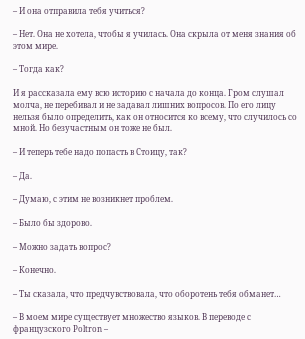– И она отправила тебя учиться?

– Нет. Она не хотела, чтобы я училась. Она скрыла от меня знания об этом мире.

– Тогда как?

И я рассказала ему всю историю с начала до конца. Гром слушал молча, не перебивал и не задавал лишних вопросов. По его лицу нельзя было определить, как он относится ко всему, что случилось со мной. Но безучастным он тоже не был.

– И теперь тебе надо попасть в Стоицу, так?

– Да.

– Думаю, с этим не возникнет проблем.

– Было бы здорово.

– Можно задать вопрос?

– Конечно.

– Ты сказала, что предчувствовала, что оборотень тебя обманет…

– В моем мире существует множество языков. В переводе с французского Poltron –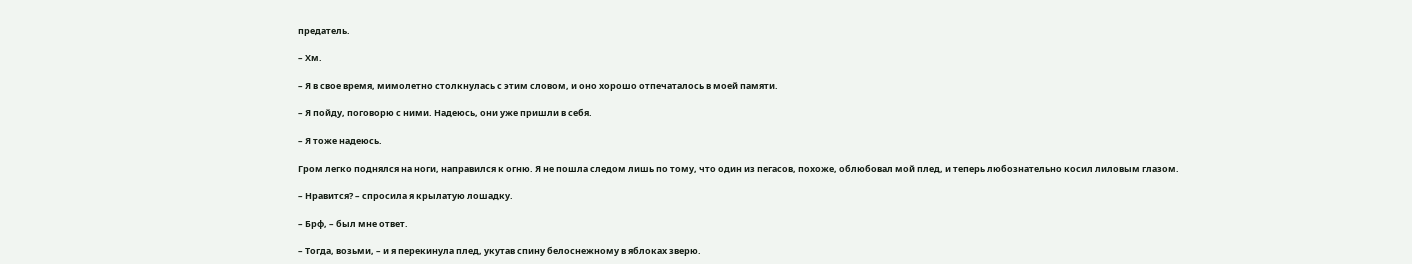предатель.

– Хм.

– Я в свое время, мимолетно столкнулась с этим словом, и оно хорошо отпечаталось в моей памяти.

– Я пойду, поговорю с ними. Надеюсь, они уже пришли в себя.

– Я тоже надеюсь.

Гром легко поднялся на ноги, направился к огню. Я не пошла следом лишь по тому, что один из пегасов, похоже, облюбовал мой плед, и теперь любознательно косил лиловым глазом.

– Нравится? – спросила я крылатую лошадку.

– Брф, – был мне ответ.

– Тогда, возьми, – и я перекинула плед, укутав спину белоснежному в яблоках зверю.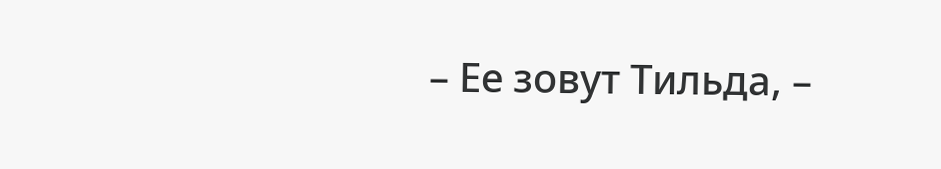– Ее зовут Тильда, –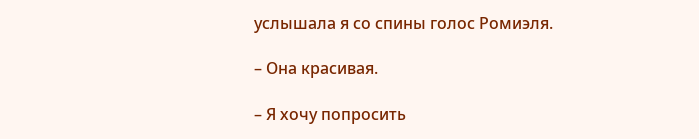услышала я со спины голос Ромиэля.

– Она красивая.

– Я хочу попросить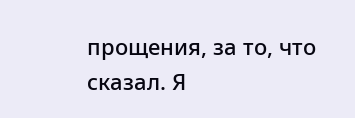прощения, за то, что сказал. Я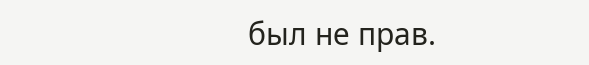был не прав.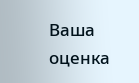Ваша оценка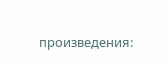произведения: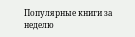Популярные книги за неделю